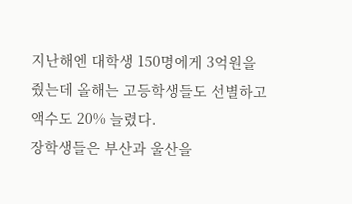지난해엔 대학생 150명에게 3억원을 줬는데 올해는 고등학생들도 선별하고 액수도 20% 늘렸다.
장학생들은 부산과 울산을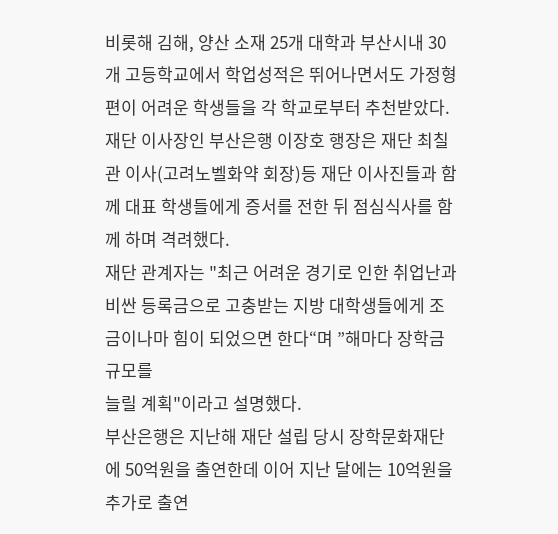비롯해 김해, 양산 소재 25개 대학과 부산시내 30개 고등학교에서 학업성적은 뛰어나면서도 가정형편이 어려운 학생들을 각 학교로부터 추천받았다.
재단 이사장인 부산은행 이장호 행장은 재단 최칠관 이사(고려노벨화약 회장)등 재단 이사진들과 함께 대표 학생들에게 증서를 전한 뒤 점심식사를 함께 하며 격려했다.
재단 관계자는 "최근 어려운 경기로 인한 취업난과 비싼 등록금으로 고충받는 지방 대학생들에게 조금이나마 힘이 되었으면 한다“며 ”해마다 장학금 규모를
늘릴 계획"이라고 설명했다.
부산은행은 지난해 재단 설립 당시 장학문화재단에 50억원을 출연한데 이어 지난 달에는 10억원을 추가로 출연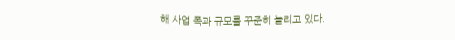해 사업 폭과 규모를 꾸준히 늘리고 있다.